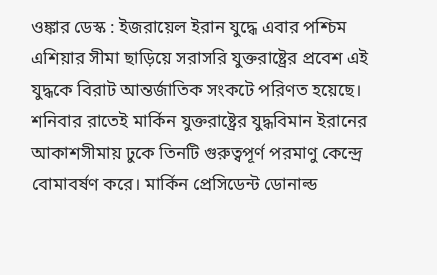ওঙ্কার ডেস্ক : ইজরায়েল ইরান যুদ্ধে এবার পশ্চিম এশিয়ার সীমা ছাড়িয়ে সরাসরি যুক্তরাষ্ট্রের প্রবেশ এই যুদ্ধকে বিরাট আন্তর্জাতিক সংকটে পরিণত হয়েছে। শনিবার রাতেই মার্কিন যুক্তরাষ্ট্রের যুদ্ধবিমান ইরানের আকাশসীমায় ঢুকে তিনটি গুরুত্বপূর্ণ পরমাণু কেন্দ্রে বোমাবর্ষণ করে। মার্কিন প্রেসিডেন্ট ডোনাল্ড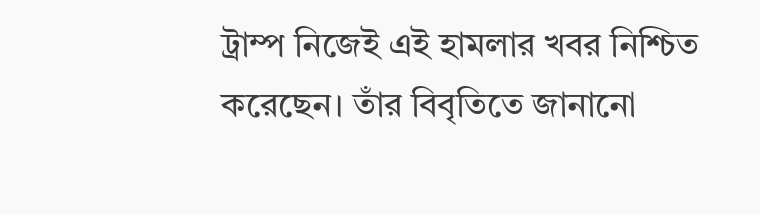ট্রাম্প নিজেই এই হামলার খবর নিশ্চিত করেছেন। তাঁর বিবৃতিতে জানানো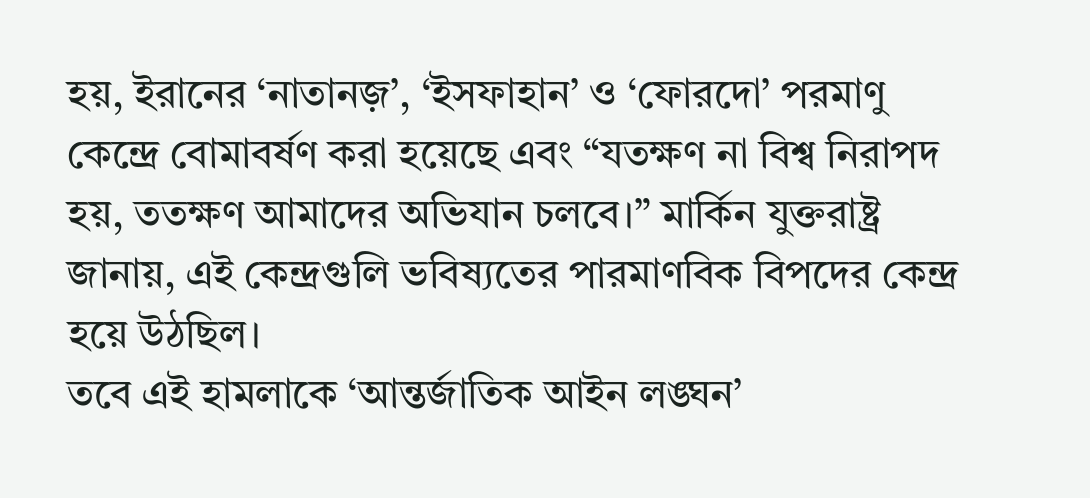হয়, ইরানের ‘নাতানজ়’, ‘ইসফাহান’ ও ‘ফোরদো’ পরমাণু কেন্দ্রে বোমাবর্ষণ করা হয়েছে এবং “যতক্ষণ না বিশ্ব নিরাপদ হয়, ততক্ষণ আমাদের অভিযান চলবে।” মার্কিন যুক্তরাষ্ট্র জানায়, এই কেন্দ্রগুলি ভবিষ্যতের পারমাণবিক বিপদের কেন্দ্র হয়ে উঠছিল।
তবে এই হামলাকে ‘আন্তর্জাতিক আইন লঙ্ঘন’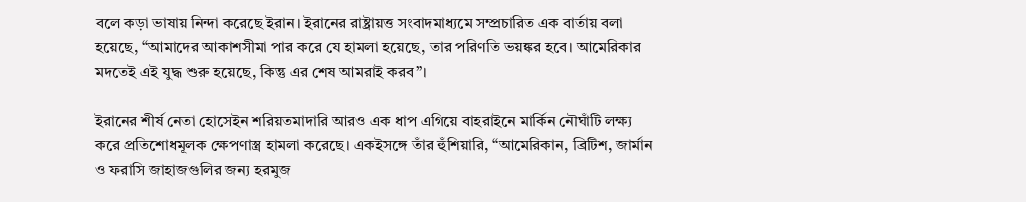বলে কড়া ভাষায় নিন্দা করেছে ইরান। ইরানের রাষ্ট্রায়ত্ত সংবাদমাধ্যমে সম্প্রচারিত এক বার্তায় বলা হয়েছে, “আমাদের আকাশসীমা পার করে যে হামলা হয়েছে, তার পরিণতি ভয়ঙ্কর হবে। আমেরিকার মদতেই এই যুদ্ধ শুরু হয়েছে, কিন্তু এর শেষ আমরাই করব”।

ইরানের শীর্ষ নেতা হোসেইন শরিয়তমাদারি আরও এক ধাপ এগিয়ে বাহরাইনে মার্কিন নৌঘাঁটি লক্ষ্য করে প্রতিশোধমূলক ক্ষেপণাস্ত্র হামলা করেছে। একইসঙ্গে তাঁর হুঁশিয়ারি, “আমেরিকান, ব্রিটিশ, জার্মান ও ফরাসি জাহাজগুলির জন্য হরমুজ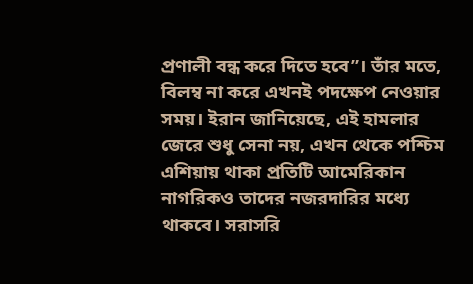প্রণালী বন্ধ করে দিতে হবে”। তাঁর মতে, বিলম্ব না করে এখনই পদক্ষেপ নেওয়ার সময়। ইরান জানিয়েছে, এই হামলার জেরে শুধু সেনা নয়, এখন থেকে পশ্চিম এশিয়ায় থাকা প্রতিটি আমেরিকান নাগরিকও তাদের নজরদারির মধ্যে থাকবে। সরাসরি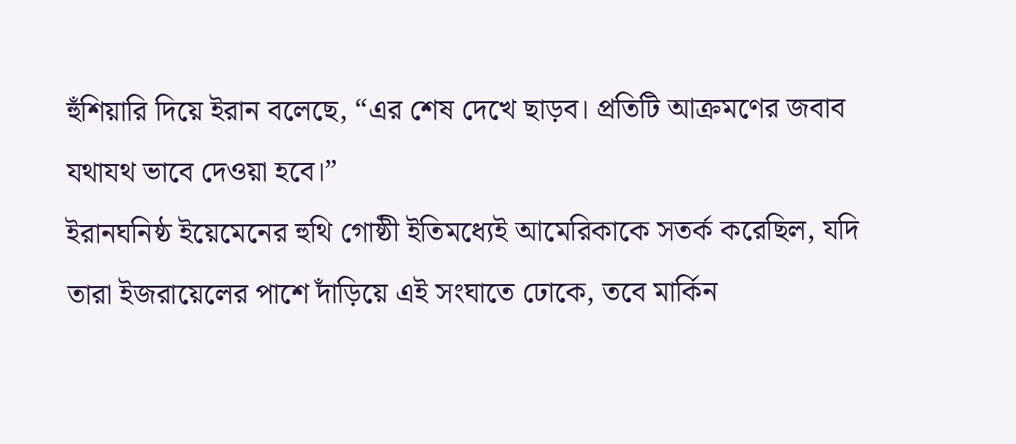হুঁশিয়ারি দিয়ে ইরান বলেছে, “এর শেষ দেখে ছাড়ব। প্রতিটি আক্রমণের জবাব যথাযথ ভাবে দেওয়া হবে।”
ইরানঘনিষ্ঠ ইয়েমেনের হুথি গোষ্ঠী ইতিমধ্যেই আমেরিকাকে সতর্ক করেছিল, যদি তারা ইজরায়েলের পাশে দাঁড়িয়ে এই সংঘাতে ঢোকে, তবে মার্কিন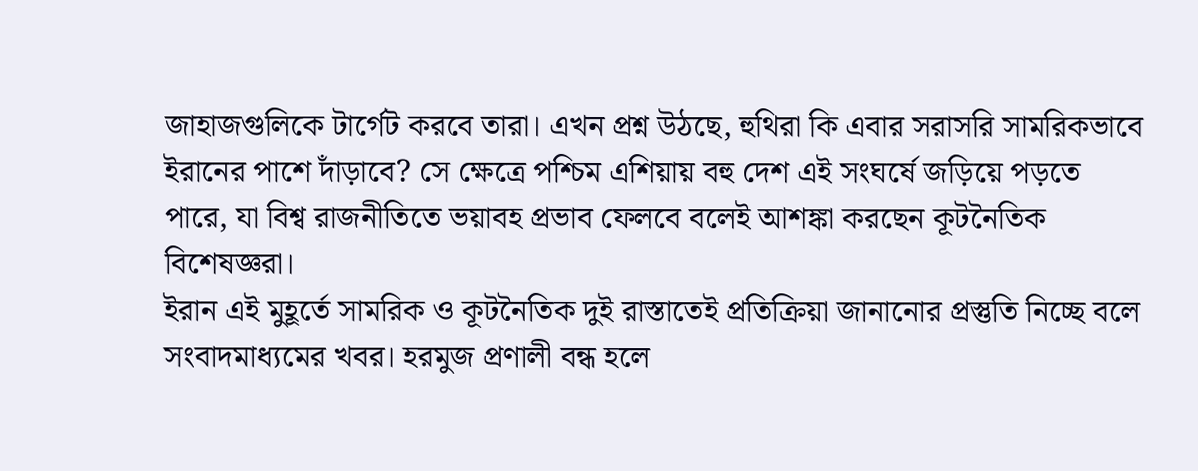জাহাজগুলিকে টার্গেট করবে তারা। এখন প্রশ্ন উঠছে, হুথিরা কি এবার সরাসরি সামরিকভাবে ইরানের পাশে দাঁড়াবে? সে ক্ষেত্রে পশ্চিম এশিয়ায় বহু দেশ এই সংঘর্ষে জড়িয়ে পড়তে পারে, যা বিশ্ব রাজনীতিতে ভয়াবহ প্রভাব ফেলবে বলেই আশঙ্কা করছেন কূটনৈতিক বিশেষজ্ঞরা।
ইরান এই মুহূর্তে সামরিক ও কূটনৈতিক দুই রাস্তাতেই প্রতিক্রিয়া জানানোর প্রস্তুতি নিচ্ছে বলে সংবাদমাধ্যমের খবর। হরমুজ প্রণালী বন্ধ হলে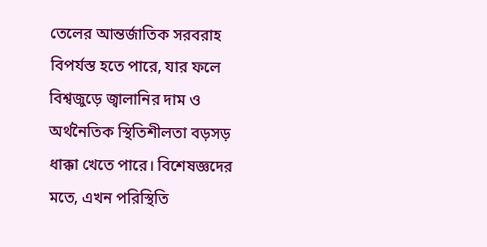তেলের আন্তর্জাতিক সরবরাহ বিপর্যস্ত হতে পারে, যার ফলে বিশ্বজুড়ে জ্বালানির দাম ও অর্থনৈতিক স্থিতিশীলতা বড়সড় ধাক্কা খেতে পারে। বিশেষজ্ঞদের মতে, এখন পরিস্থিতি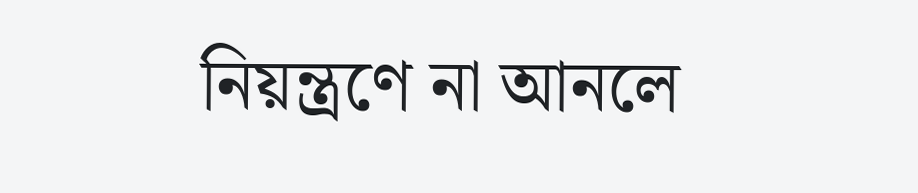নিয়ন্ত্রণে না আনলে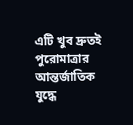এটি খুব দ্রুতই পুরোমাত্রার আন্তর্জাতিক যুদ্ধে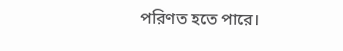পরিণত হতে পারে।